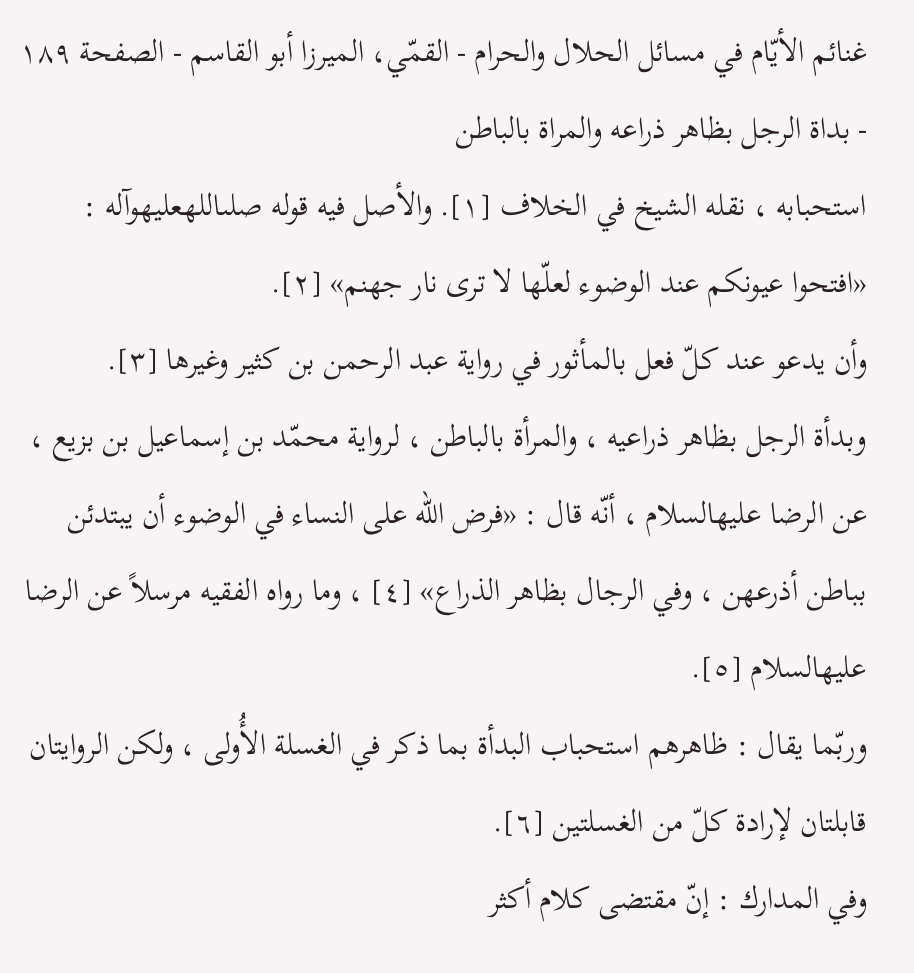غنائم الأيّام في مسائل الحلال والحرام - القمّي، الميرزا أبو القاسم - الصفحة ١٨٩ - بداة الرجل بظاهر ذراعه والمراة بالباطن
استحبابه ، نقله الشيخ في الخلاف [١]. والأصل فيه قوله صلىاللهعليهوآله : «افتحوا عيونكم عند الوضوء لعلّها لا ترى نار جهنم» [٢].
وأن يدعو عند كلّ فعل بالمأثور في رواية عبد الرحمن بن كثير وغيرها [٣].
وبدأة الرجل بظاهر ذراعيه ، والمرأة بالباطن ، لرواية محمّد بن إسماعيل بن بزيع ، عن الرضا عليهالسلام ، أنّه قال : «فرض الله على النساء في الوضوء أن يبتدئن بباطن أذرعهن ، وفي الرجال بظاهر الذراع» [٤] ، وما رواه الفقيه مرسلاً عن الرضا عليهالسلام [٥].
وربّما يقال : ظاهرهم استحباب البدأة بما ذكر في الغسلة الأُولى ، ولكن الروايتان قابلتان لإرادة كلّ من الغسلتين [٦].
وفي المدارك : إنّ مقتضى كلام أكثر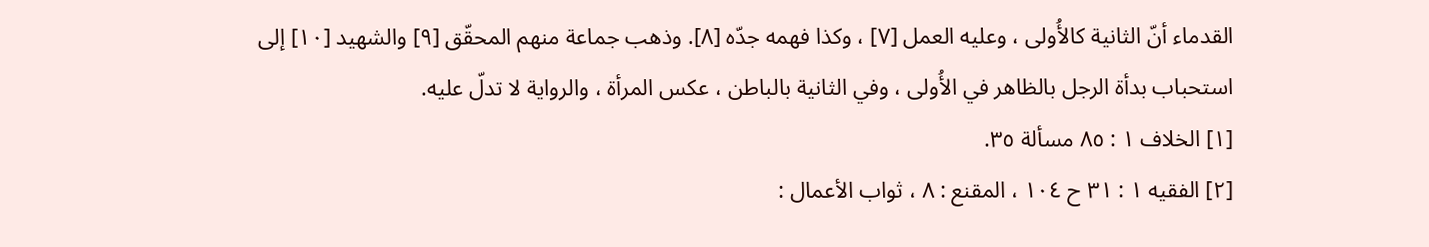القدماء أنّ الثانية كالأُولى ، وعليه العمل [٧] ، وكذا فهمه جدّه [٨]. وذهب جماعة منهم المحقّق [٩] والشهيد [١٠] إلى استحباب بدأة الرجل بالظاهر في الأُولى ، وفي الثانية بالباطن ، عكس المرأة ، والرواية لا تدلّ عليه.
[١] الخلاف ١ : ٨٥ مسألة ٣٥.
[٢] الفقيه ١ : ٣١ ح ١٠٤ ، المقنع : ٨ ، ثواب الأعمال :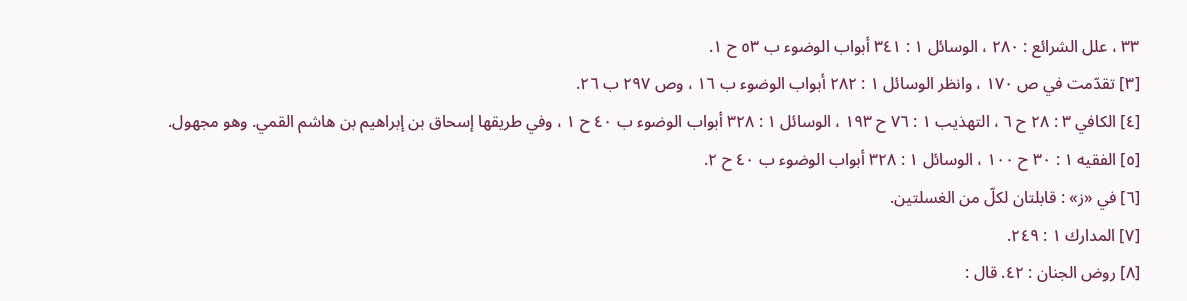٣٣ ، علل الشرائع : ٢٨٠ ، الوسائل ١ : ٣٤١ أبواب الوضوء ب ٥٣ ح ١.
[٣] تقدّمت في ص ١٧٠ ، وانظر الوسائل ١ : ٢٨٢ أبواب الوضوء ب ١٦ ، وص ٢٩٧ ب ٢٦.
[٤] الكافي ٣ : ٢٨ ح ٦ ، التهذيب ١ : ٧٦ ح ١٩٣ ، الوسائل ١ : ٣٢٨ أبواب الوضوء ب ٤٠ ح ١ ، وفي طريقها إسحاق بن إبراهيم بن هاشم القمي. وهو مجهول.
[٥] الفقيه ١ : ٣٠ ح ١٠٠ ، الوسائل ١ : ٣٢٨ أبواب الوضوء ب ٤٠ ح ٢.
[٦] في «ز» : قابلتان لكلّ من الغسلتين.
[٧] المدارك ١ : ٢٤٩.
[٨] روض الجنان : ٤٢. قال :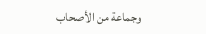وجماعة من الأصحاب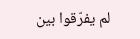لم يفرّقوا بين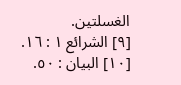الغسلتين.
[٩] الشرائع ١ : ١٦.
[١٠] البيان : ٥٠.